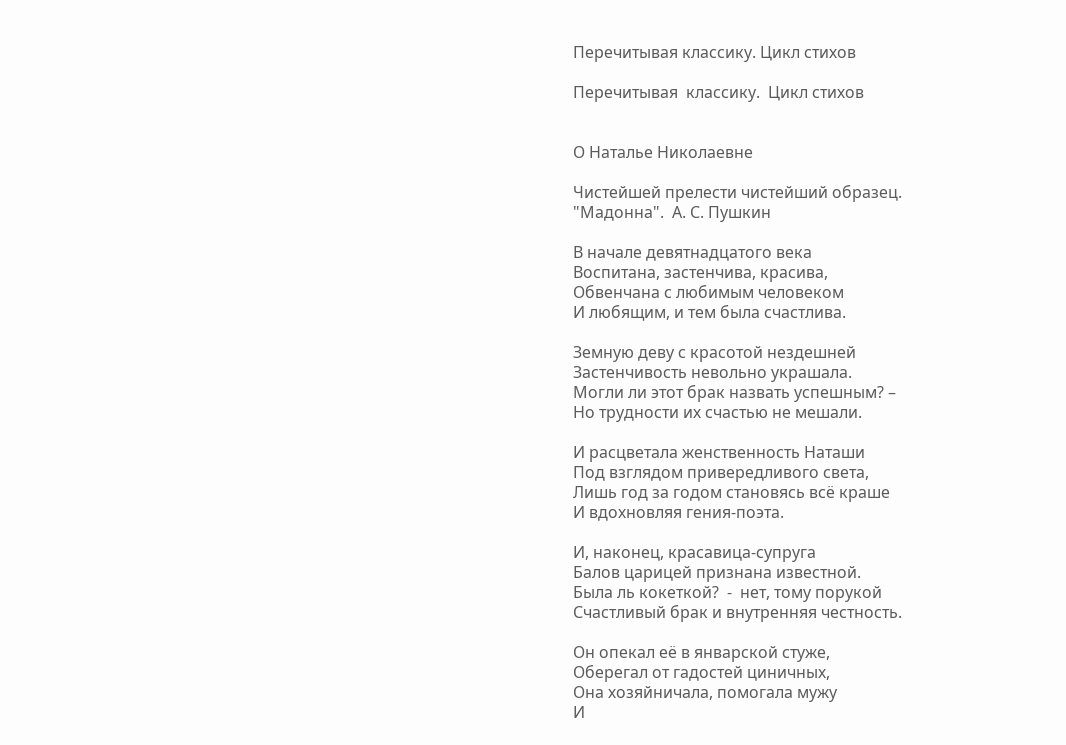Перечитывая классику. Цикл стихов

Перечитывая  классику.  Цикл стихов


О Наталье Николаевне

Чистейшей прелести чистейший образец.
"Мадонна".  А. С. Пушкин

В начале девятнадцатого века
Воспитана, застенчива, красива,
Обвенчана с любимым человеком
И любящим, и тем была счастлива.

Земную деву с красотой нездешней
Застенчивость невольно украшала.
Могли ли этот брак назвать успешным? –
Но трудности их счастью не мешали.

И расцветала женственность Наташи
Под взглядом привередливого света,
Лишь год за годом становясь всё краше
И вдохновляя гения-поэта.

И, наконец, красавица-супруга
Балов царицей признана известной.
Была ль кокеткой?  -  нет, тому порукой
Счастливый брак и внутренняя честность.

Он опекал её в январской стуже,
Оберегал от гадостей циничных,
Она хозяйничала, помогала мужу
И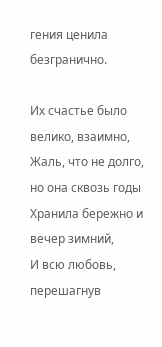гения ценила безгранично.

Их счастье было велико, взаимно,
Жаль, что не долго, но она сквозь годы
Хранила бережно и вечер зимний,
И всю любовь, перешагнув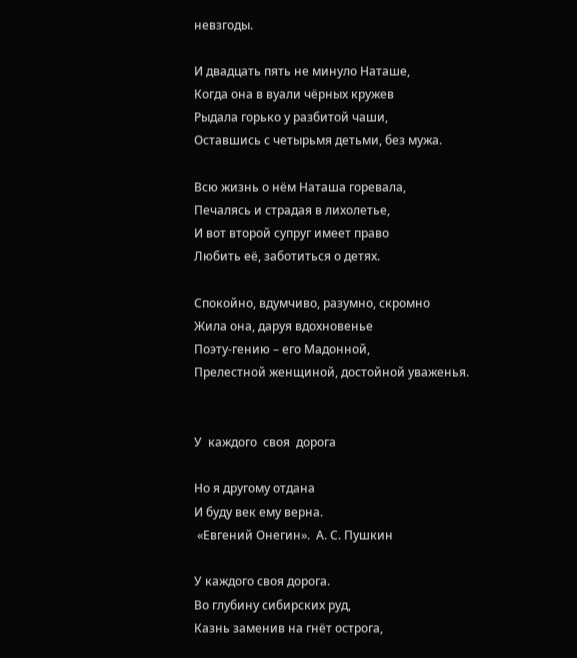невзгоды.

И двадцать пять не минуло Наташе,
Когда она в вуали чёрных кружев
Рыдала горько у разбитой чаши,
Оставшись с четырьмя детьми, без мужа.

Всю жизнь о нём Наташа горевала,
Печалясь и страдая в лихолетье,
И вот второй супруг имеет право
Любить её, заботиться о детях.

Спокойно, вдумчиво, разумно, скромно
Жила она, даруя вдохновенье
Поэту-гению – его Мадонной,
Прелестной женщиной, достойной уваженья.


У  каждого  своя  дорога

Но я другому отдана
И буду век ему верна.
 «Евгений Онегин».  А. С. Пушкин

У каждого своя дорога.
Во глубину сибирских руд,
Казнь заменив на гнёт острога,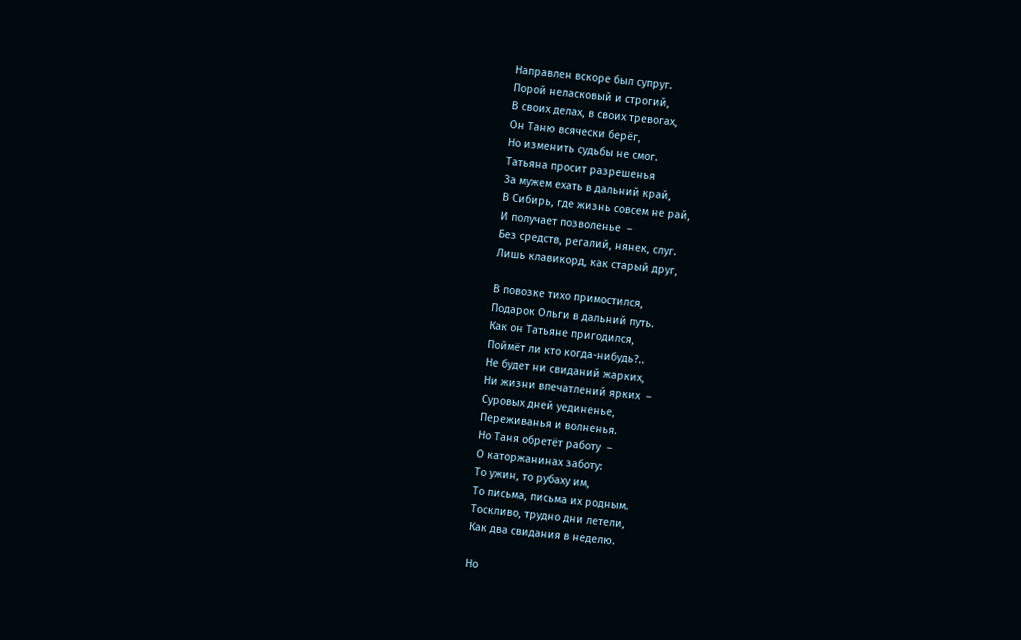Направлен вскоре был супруг.
Порой неласковый и строгий,
В своих делах, в своих тревогах,
Он Таню всячески берёг,
Но изменить судьбы не смог.
Татьяна просит разрешенья
За мужем ехать в дальний край,
В Сибирь, где жизнь совсем не рай,
И получает позволенье  –
Без средств, регалий, нянек, слуг.
Лишь клавикорд, как старый друг,

В повозке тихо примостился,
Подарок Ольги в дальний путь.
Как он Татьяне пригодился,
Поймёт ли кто когда-нибудь?..
Не будет ни свиданий жарких,
Ни жизни впечатлений ярких  –
Суровых дней уединенье,
Переживанья и волненья.
Но Таня обретёт работу  –
О каторжанинах заботу:
То ужин, то рубаху им,
То письма, письма их родным.
Тоскливо, трудно дни летели,
Как два свидания в неделю.

Но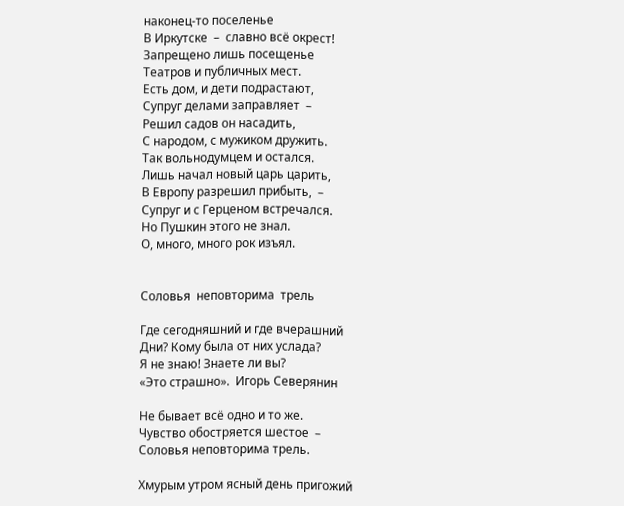наконец-то поселенье
В Иркутске  –  славно всё окрест!
Запрещено лишь посещенье
Театров и публичных мест.
Есть дом, и дети подрастают,
Супруг делами заправляет  –
Решил садов он насадить,
С народом, с мужиком дружить.
Так вольнодумцем и остался.
Лишь начал новый царь царить,
В Европу разрешил прибыть,  –
Супруг и с Герценом встречался.
Но Пушкин этого не знал.
О, много, много рок изъял.


Соловья  неповторима  трель

Где сегодняшний и где вчерашний
Дни? Кому была от них услада?
Я не знаю! Знаете ли вы?
«Это страшно».  Игорь Северянин

Не бывает всё одно и то же.
Чувство обостряется шестое  –
Соловья неповторима трель.

Хмурым утром ясный день пригожий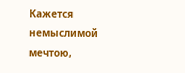Кажется немыслимой мечтою,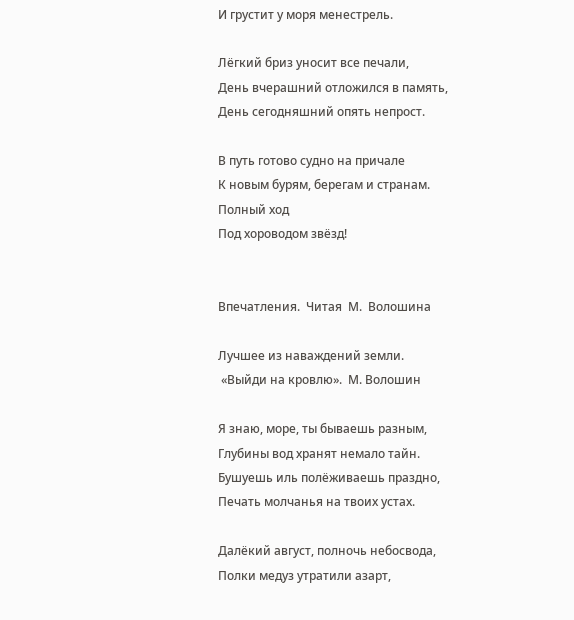И грустит у моря менестрель.

Лёгкий бриз уносит все печали,
День вчерашний отложился в память,
День сегодняшний опять непрост.

В путь готово судно на причале
К новым бурям, берегам и странам.
Полный ход
Под хороводом звёзд!


Впечатления.  Читая  М.  Волошина

Лучшее из наваждений земли.
 «Выйди на кровлю».  М. Волошин

Я знаю, море, ты бываешь разным,
Глубины вод хранят немало тайн.
Бушуешь иль полёживаешь праздно,
Печать молчанья на твоих устах.

Далёкий август, полночь небосвода,
Полки медуз утратили азарт,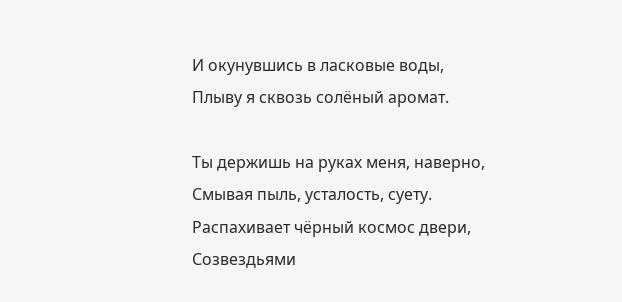И окунувшись в ласковые воды,
Плыву я сквозь солёный аромат.

Ты держишь на руках меня, наверно,
Смывая пыль, усталость, суету.
Распахивает чёрный космос двери,
Созвездьями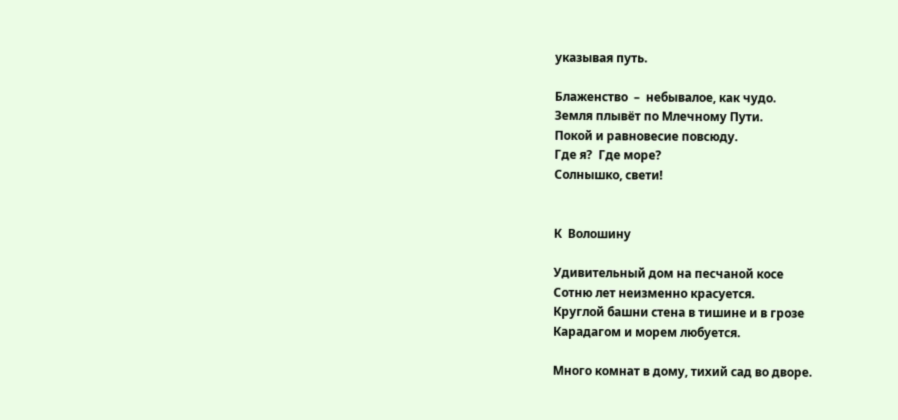указывая путь.

Блаженство  –  небывалое, как чудо.
Земля плывёт по Млечному Пути.
Покой и равновесие повсюду.
Где я?  Где море?
Солнышко, свети!


К  Волошину

Удивительный дом на песчаной косе
Сотню лет неизменно красуется.
Круглой башни стена в тишине и в грозе
Карадагом и морем любуется.

Много комнат в дому, тихий сад во дворе.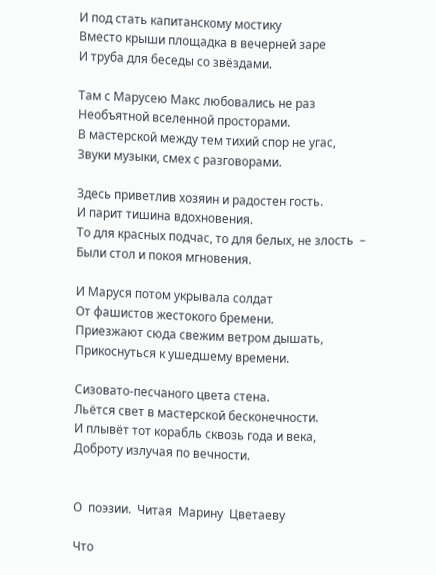И под стать капитанскому мостику
Вместо крыши площадка в вечерней заре
И труба для беседы со звёздами.

Там с Марусею Макс любовались не раз
Необъятной вселенной просторами.
В мастерской между тем тихий спор не угас,
Звуки музыки, смех с разговорами.

Здесь приветлив хозяин и радостен гость.
И парит тишина вдохновения.
То для красных подчас, то для белых, не злость  –
Были стол и покоя мгновения.

И Маруся потом укрывала солдат
От фашистов жестокого бремени.
Приезжают сюда свежим ветром дышать,
Прикоснуться к ушедшему времени.

Сизовато-песчаного цвета стена.
Льётся свет в мастерской бесконечности.
И плывёт тот корабль сквозь года и века,
Доброту излучая по вечности.


О  поэзии.  Читая  Марину  Цветаеву

Что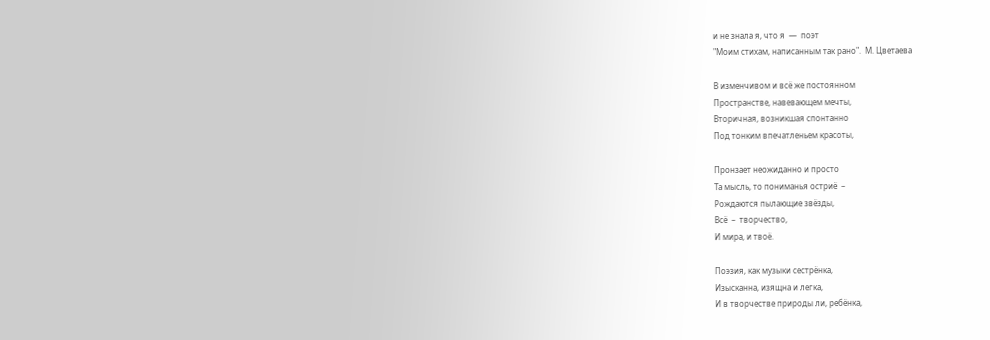и не знала я, что я  —  поэт
"Моим стихам, написанным так рано".  М. Цветаева

В изменчивом и всё же постоянном
Пространстве, навевающем мечты,
Вторичная, возникшая спонтанно
Под тонким впечатленьем красоты,

Пронзает неожиданно и просто
Та мысль, то пониманья остриё  –
Рождаются пылающие звёзды,
Всё  –  творчество,
И мира, и твоё.

Поэзия, как музыки сестрёнка,
Изысканна, изящна и легка,
И в творчестве природы ли, ребёнка,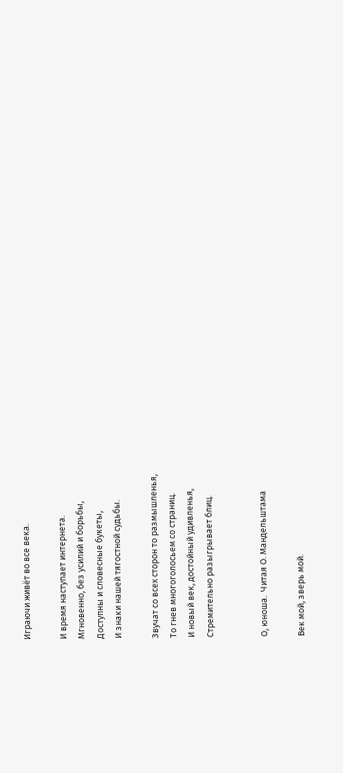Играючи живёт во все века.

И время наступает интернета.
Мгновенно, без усилий и борьбы,
Доступны и словесные букеты,
И знаки нашей тягостной судьбы.

Звучат со всех сторон то размышленья,
То гнев многоголосьем со страниц.
И новый век, достойный удивленья,
Стремительно разыгрывает блиц.


О, юноша.  Читая О. Мандельштама

Век мой, зверь мой.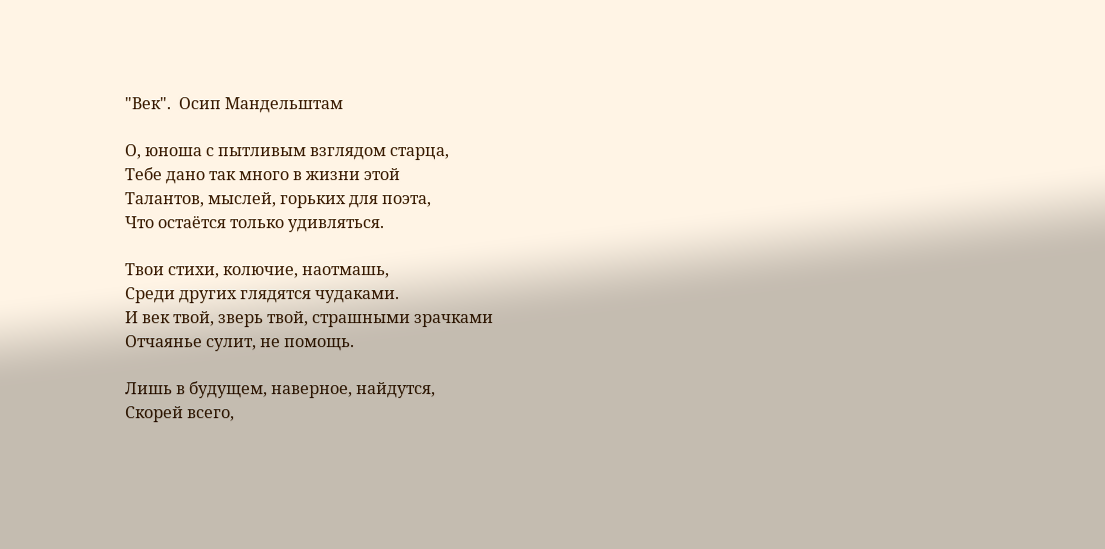"Век".  Осип Мандельштам

О, юноша с пытливым взглядом старца,
Тебе дано так много в жизни этой
Талантов, мыслей, горьких для поэта,
Что остаётся только удивляться.

Твои стихи, колючие, наотмашь,
Среди других глядятся чудаками.
И век твой, зверь твой, страшными зрачками
Отчаянье сулит, не помощь.

Лишь в будущем, наверное, найдутся,
Скорей всего,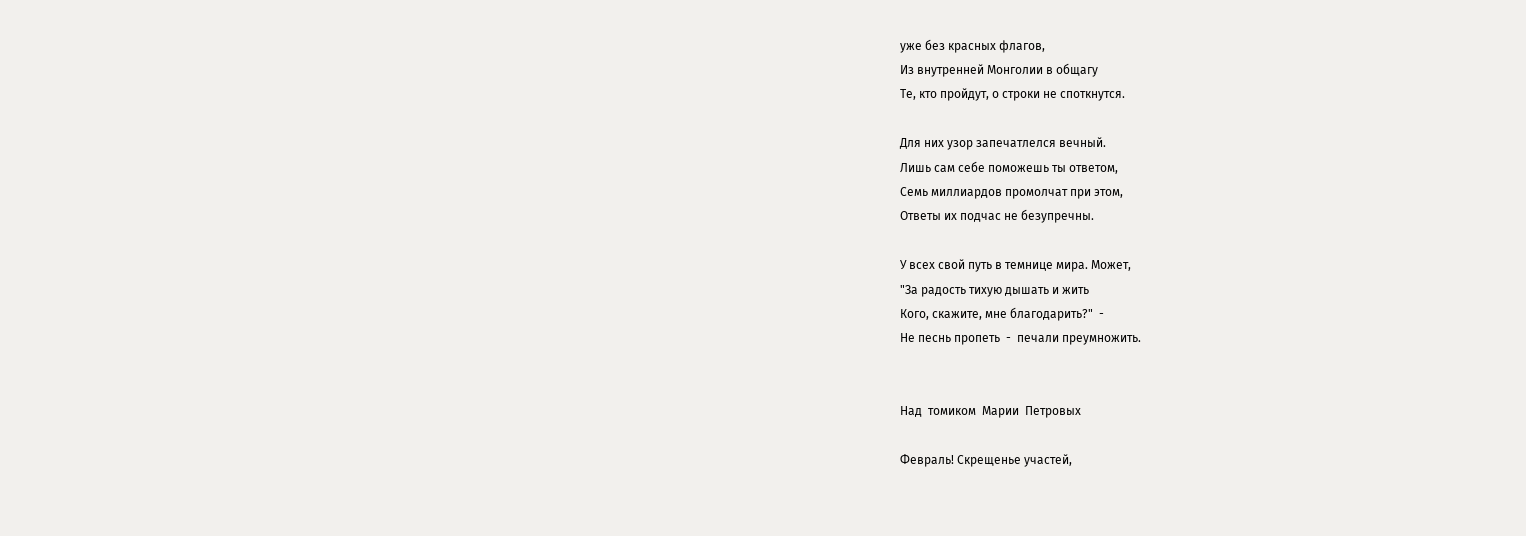уже без красных флагов,
Из внутренней Монголии в общагу
Те, кто пройдут, о строки не споткнутся.

Для них узор запечатлелся вечный.
Лишь сам себе поможешь ты ответом,
Семь миллиардов промолчат при этом,
Ответы их подчас не безупречны.

У всех свой путь в темнице мира. Может,
"За радость тихую дышать и жить
Кого, скажите, мне благодарить?"  -
Не песнь пропеть  -  печали преумножить.


Над  томиком  Марии  Петровых

Февраль! Скрещенье участей,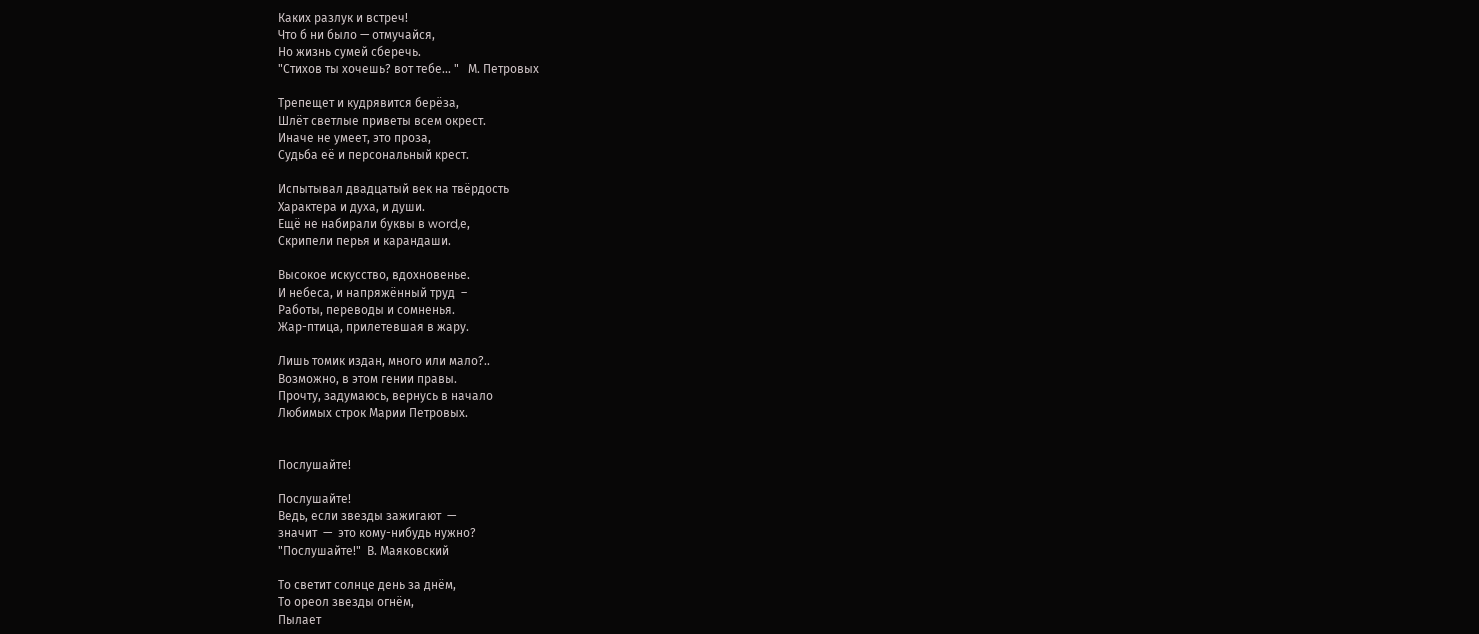Каких разлук и встреч!
Что б ни было — отмучайся,
Но жизнь сумей сберечь.
"Стихов ты хочешь? вот тебе... "   М. Петровых

Трепещет и кудрявится берёза,
Шлёт светлые приветы всем окрест.
Иначе не умеет, это проза,
Судьба её и персональный крест.

Испытывал двадцатый век на твёрдость
Характера и духа, и души.
Ещё не набирали буквы в word,е,
Скрипели перья и карандаши.

Высокое искусство, вдохновенье.
И небеса, и напряжённый труд  –
Работы, переводы и сомненья.
Жар-птица, прилетевшая в жару.

Лишь томик издан, много или мало?..
Возможно, в этом гении правы.
Прочту, задумаюсь, вернусь в начало
Любимых строк Марии Петровых.


Послушайте!

Послушайте!
Ведь, если звезды зажигают  —
значит  —  это кому-нибудь нужно?
"Послушайте!"  В. Маяковский

То светит солнце день за днём,
То ореол звезды огнём,
Пылает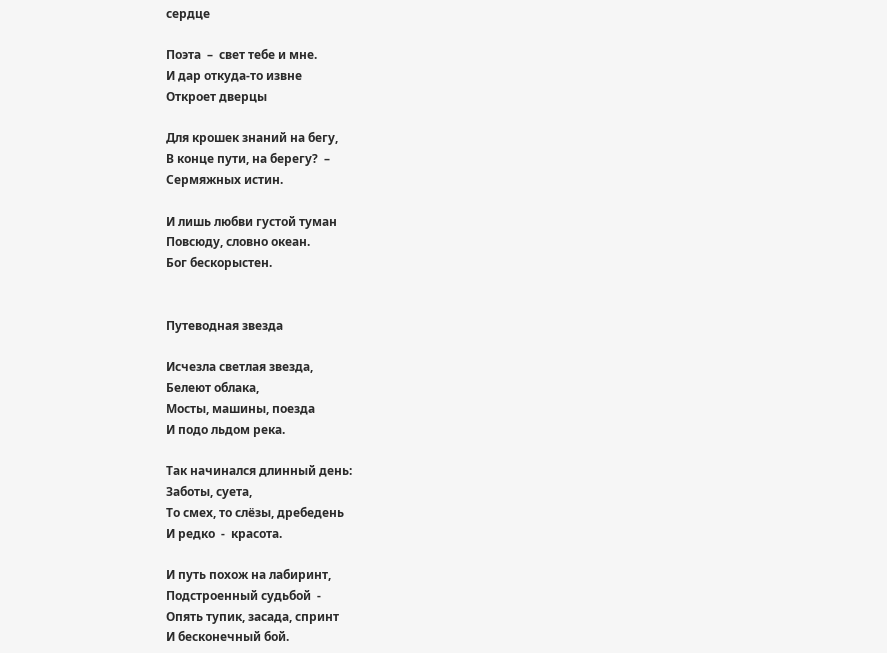сердце

Поэта  –  свет тебе и мне.
И дар откуда-то извне
Откроет дверцы

Для крошек знаний на бегу,
В конце пути, на берегу?  –
Сермяжных истин.

И лишь любви густой туман
Повсюду, словно океан.
Бог бескорыстен.


Путеводная звезда

Исчезла светлая звезда,
Белеют облака,
Мосты, машины, поезда
И подо льдом река.

Так начинался длинный день:
Заботы, суета,
То смех, то слёзы, дребедень
И редко  -  красота.

И путь похож на лабиринт,
Подстроенный судьбой  -
Опять тупик, засада, спринт
И бесконечный бой.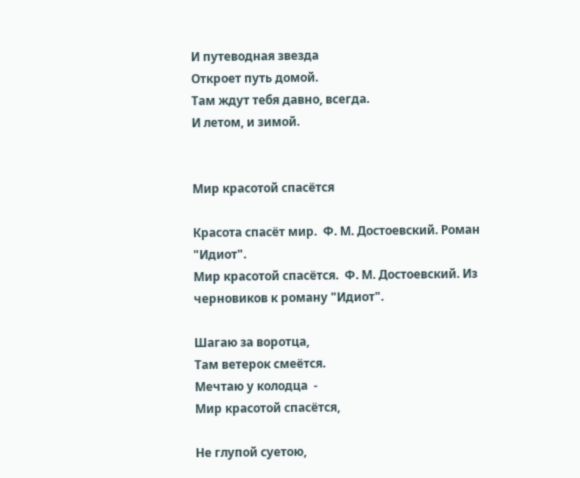И путеводная звезда
Откроет путь домой.
Там ждут тебя давно, всегда.
И летом, и зимой.


Мир красотой спасётся

Красота спасёт мир.  Ф. М. Достоевский. Роман "Идиот".
Мир красотой спасётся.  Ф. М. Достоевский. Из черновиков к роману "Идиот".

Шагаю за воротца,
Там ветерок смеётся.
Мечтаю у колодца  -
Мир красотой спасётся,

Не глупой суетою,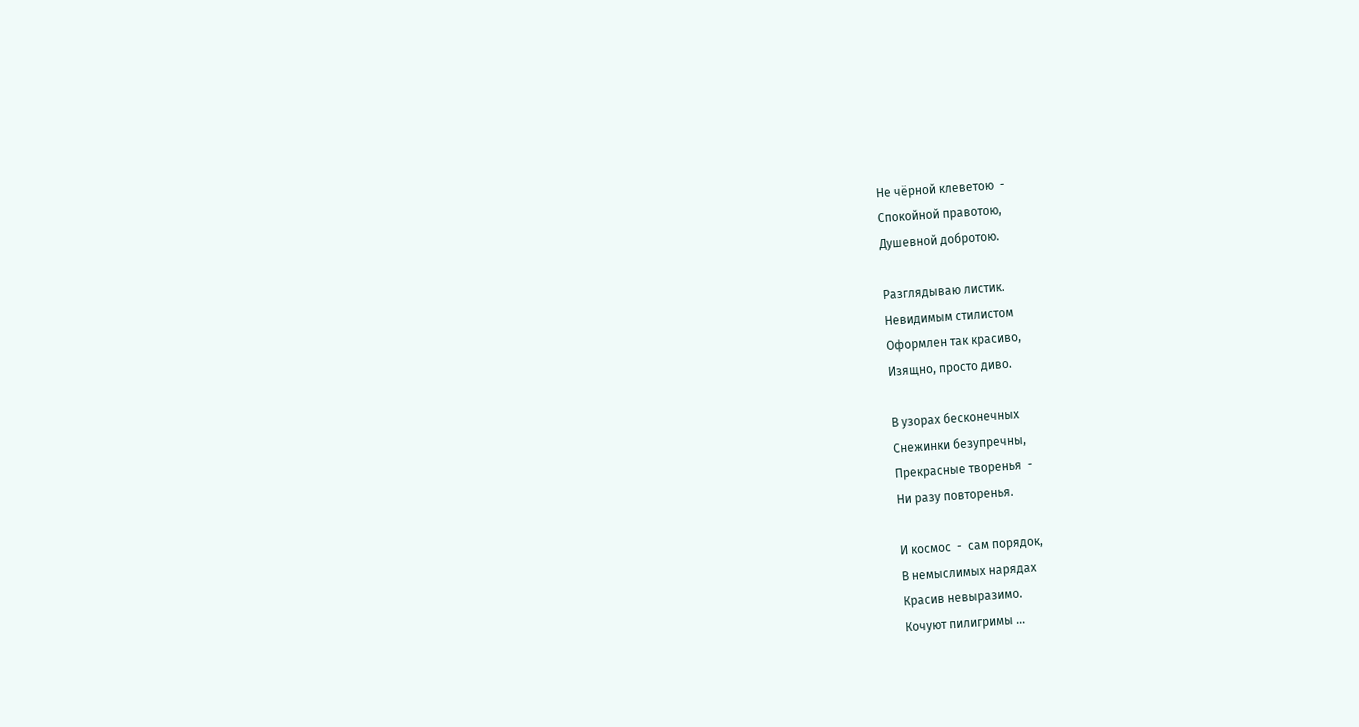Не чёрной клеветою  -
Спокойной правотою,
Душевной добротою.

Разглядываю листик.
Невидимым стилистом
Оформлен так красиво,
Изящно, просто диво.

В узорах бесконечных
Снежинки безупречны,
Прекрасные творенья  -
Ни разу повторенья.

И космос  -  сам порядок,
В немыслимых нарядах
Красив невыразимо.
Кочуют пилигримы ...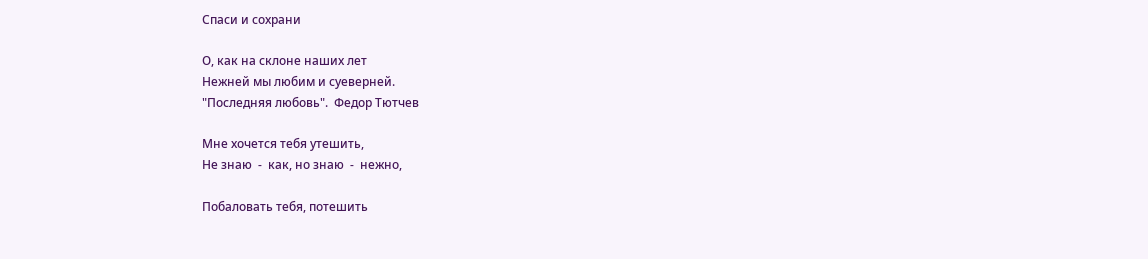Спаси и сохрани

О, как на склоне наших лет
Нежней мы любим и суеверней.
"Последняя любовь".  Федор Тютчев

Мне хочется тебя утешить,
Не знаю  -  как, но знаю  -  нежно,

Побаловать тебя, потешить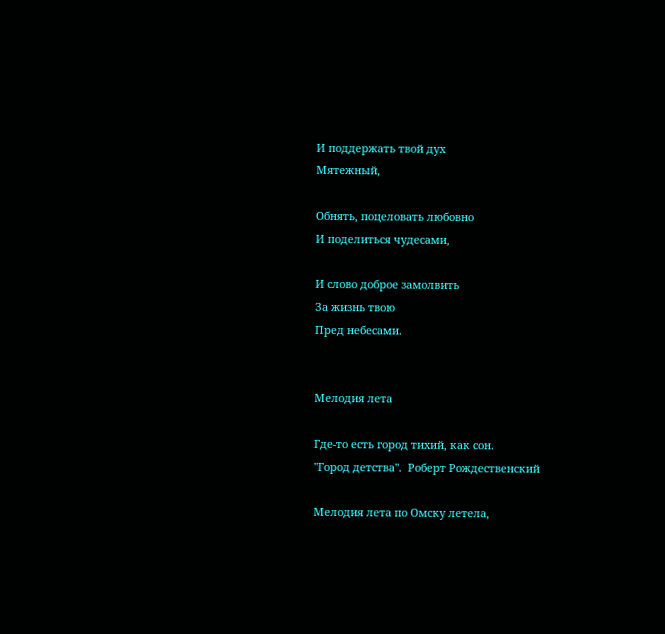И поддержать твой дух
Мятежный,

Обнять, поцеловать любовно
И поделиться чудесами,

И слово доброе замолвить
За жизнь твою
Пред небесами.


Мелодия лета

Где-то есть город тихий, как сон.
"Город детства".  Роберт Рождественский

Мелодия лета по Омску летела,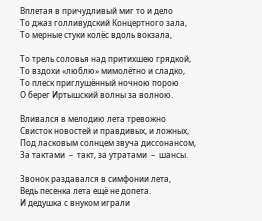Вплетая в причудливый миг то и дело
То джаз голливудский Концертного зала,
То мерные стуки колёс вдоль вокзала,

То трель соловья над притихшею грядкой,
То вздохи «люблю» мимолётно и сладко,
То плеск приглушённый ночною порою
О берег Иртышский волны за волною.

Вливался в мелодию лета тревожно
Свисток новостей и правдивых, и ложных,
Под ласковым солнцем звуча диссонансом,
За тактами  –  такт, за утратами  –  шансы.

Звонок раздавался в симфонии лета,
Ведь песенка лета ещё не допета.
И дедушка с внуком играли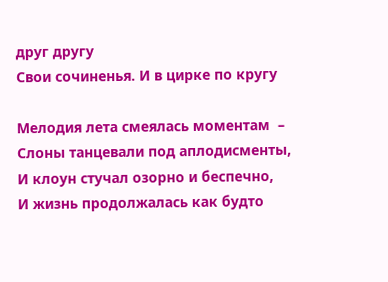друг другу
Свои сочиненья. И в цирке по кругу

Мелодия лета смеялась моментам  –
Слоны танцевали под аплодисменты,
И клоун стучал озорно и беспечно,
И жизнь продолжалась как будто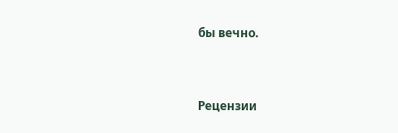бы вечно.


Рецензии